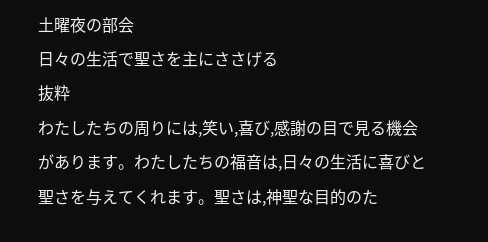土曜夜の部会
日々の生活で聖さを主にささげる
抜粋
わたしたちの周りには,笑い,喜び,感謝の目で見る機会があります。わたしたちの福音は,日々の生活に喜びと聖さを与えてくれます。聖さは,神聖な目的のた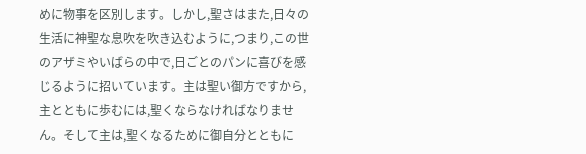めに物事を区別します。しかし,聖さはまた,日々の生活に神聖な息吹を吹き込むように,つまり,この世のアザミやいばらの中で,日ごとのパンに喜びを感じるように招いています。主は聖い御方ですから,主とともに歩むには,聖くならなければなりません。そして主は,聖くなるために御自分とともに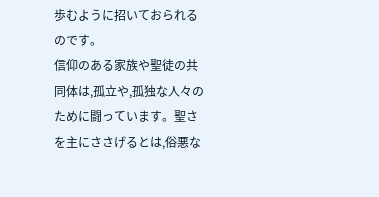歩むように招いておられるのです。
信仰のある家族や聖徒の共同体は,孤立や,孤独な人々のために闘っています。聖さを主にささげるとは,俗悪な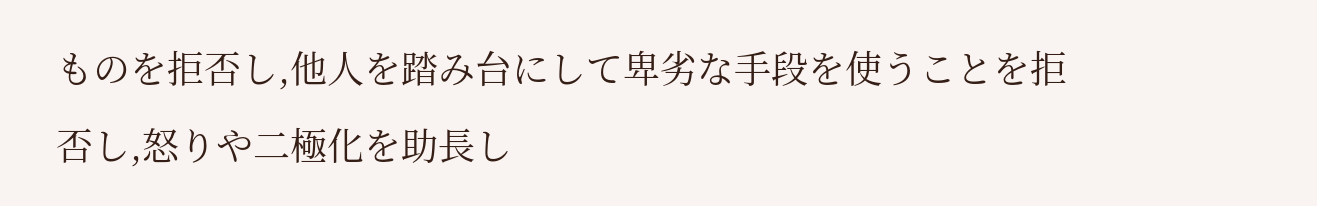ものを拒否し,他人を踏み台にして卑劣な手段を使うことを拒否し,怒りや二極化を助長し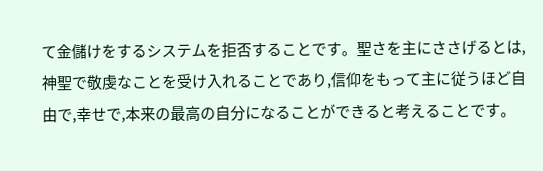て金儲けをするシステムを拒否することです。聖さを主にささげるとは,神聖で敬虔なことを受け入れることであり,信仰をもって主に従うほど自由で,幸せで,本来の最高の自分になることができると考えることです。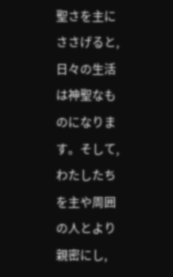聖さを主にささげると,日々の生活は神聖なものになります。そして,わたしたちを主や周囲の人とより親密にし,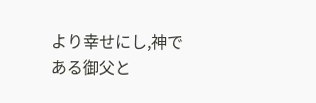より幸せにし,神である御父と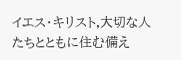イエス・キリスト,大切な人たちとともに住む備え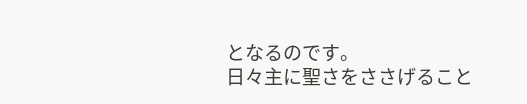となるのです。
日々主に聖さをささげること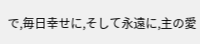で,毎日幸せに,そして永遠に,主の愛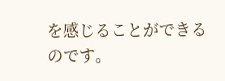を感じることができるのです。